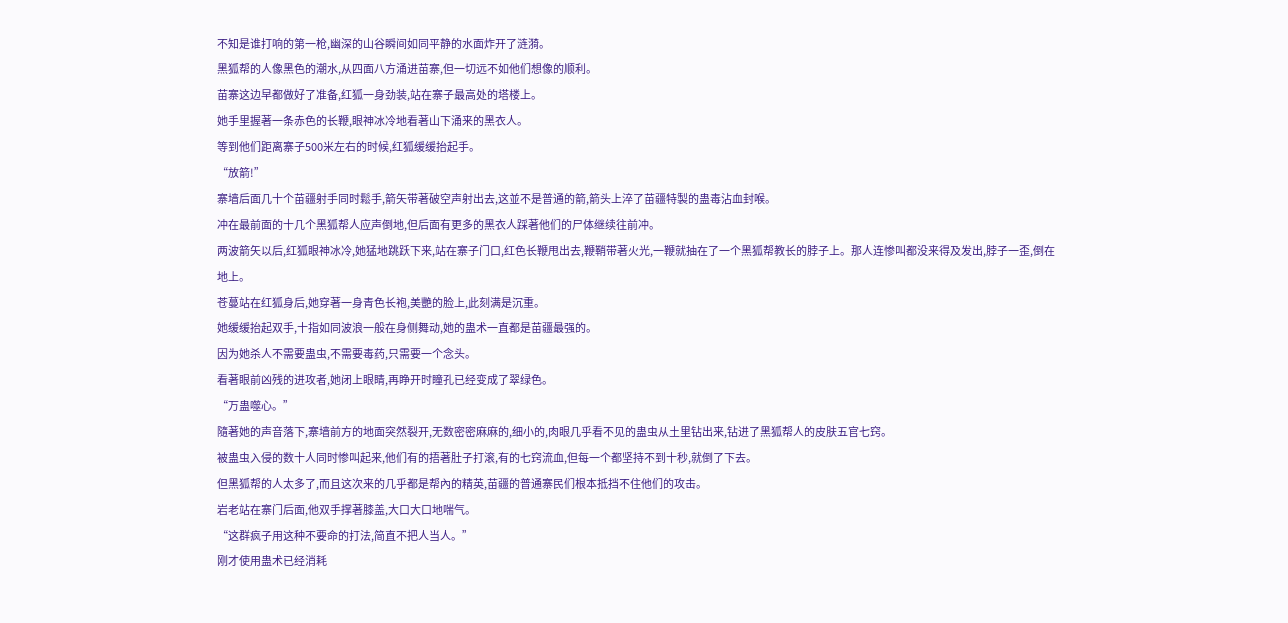不知是谁打响的第一枪,幽深的山谷瞬间如同平静的水面炸开了涟漪。
黑狐帮的人像黑色的潮水,从四面八方涌进苗寨,但一切远不如他们想像的顺利。
苗寨这边早都做好了准备,红狐一身劲装,站在寨子最高处的塔楼上。
她手里握著一条赤色的长鞭,眼神冰冷地看著山下涌来的黑衣人。
等到他们距离寨子500米左右的时候,红狐缓缓抬起手。
“放箭!”
寨墙后面几十个苗疆射手同时鬆手,箭矢带著破空声射出去,这並不是普通的箭,箭头上淬了苗疆特製的蛊毒沾血封喉。
冲在最前面的十几个黑狐帮人应声倒地,但后面有更多的黑衣人踩著他们的尸体继续往前冲。
两波箭矢以后,红狐眼神冰冷,她猛地跳跃下来,站在寨子门口,红色长鞭甩出去,鞭鞘带著火光,一鞭就抽在了一个黑狐帮教长的脖子上。那人连惨叫都没来得及发出,脖子一歪,倒在地上。
苍蔓站在红狐身后,她穿著一身青色长袍,美艷的脸上,此刻满是沉重。
她缓缓抬起双手,十指如同波浪一般在身侧舞动,她的蛊术一直都是苗疆最强的。
因为她杀人不需要蛊虫,不需要毒药,只需要一个念头。
看著眼前凶残的进攻者,她闭上眼睛,再睁开时瞳孔已经变成了翠绿色。
“万蛊噬心。”
隨著她的声音落下,寨墙前方的地面突然裂开,无数密密麻麻的,细小的,肉眼几乎看不见的蛊虫从土里钻出来,钻进了黑狐帮人的皮肤五官七窍。
被蛊虫入侵的数十人同时惨叫起来,他们有的捂著肚子打滚,有的七窍流血,但每一个都坚持不到十秒,就倒了下去。
但黑狐帮的人太多了,而且这次来的几乎都是帮內的精英,苗疆的普通寨民们根本抵挡不住他们的攻击。
岩老站在寨门后面,他双手撑著膝盖,大口大口地喘气。
“这群疯子用这种不要命的打法,简直不把人当人。”
刚才使用蛊术已经消耗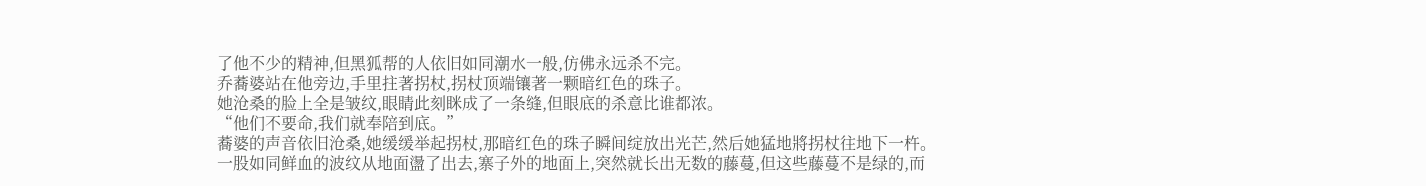了他不少的精神,但黑狐帮的人依旧如同潮水一般,仿佛永远杀不完。
乔蕎婆站在他旁边,手里拄著拐杖,拐杖顶端镶著一颗暗红色的珠子。
她沧桑的脸上全是皱纹,眼睛此刻眯成了一条缝,但眼底的杀意比谁都浓。
“他们不要命,我们就奉陪到底。”
蕎婆的声音依旧沧桑,她缓缓举起拐杖,那暗红色的珠子瞬间绽放出光芒,然后她猛地將拐杖往地下一杵。
一股如同鲜血的波纹从地面盪了出去,寨子外的地面上,突然就长出无数的藤蔓,但这些藤蔓不是绿的,而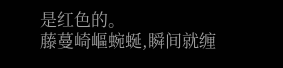是红色的。
藤蔓崎嶇蜿蜒,瞬间就缠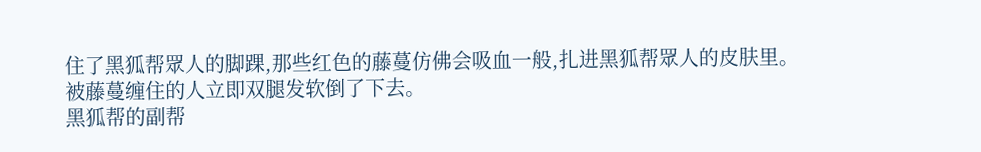住了黑狐帮眾人的脚踝,那些红色的藤蔓仿佛会吸血一般,扎进黑狐帮眾人的皮肤里。
被藤蔓缠住的人立即双腿发软倒了下去。
黑狐帮的副帮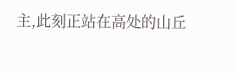主,此刻正站在高处的山丘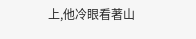上,他冷眼看著山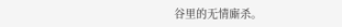谷里的无情廝杀。